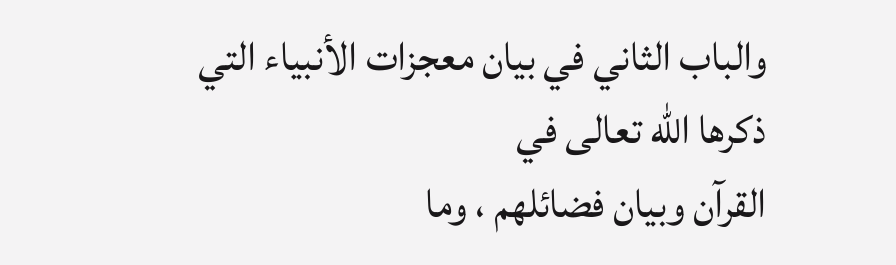والباب الثاني في بيان معجزات الأنبياء التي ذكرها الله تعالى في
القرآن وبيان فضائلهم ، وما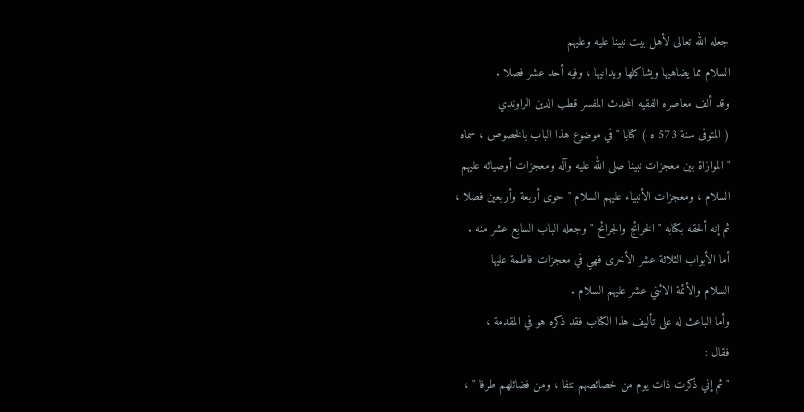جعله الله تعالى لأهل بيت نبينا عليه وعليهم
السلام مما يضاهيها ويشاكلها ويدانيها ، وفيه أحد عشر فصلا .
وقد ألف معاصره الفقيه المحدث المفسر قطب الدين الراوندي
( المتوفى سنة 573 ه ) كتابا " في موضوع هذا الباب بالخصوص ، سماه
" الموازاة بين معجزات نبينا صلى الله عليه وآله ومعجزات أوصيائه عليهم
السلام ، ومعجزات الأنبياء عليهم السلام " حوى أربعة وأربعين فصلا ،
ثم إنه ألحقه بكتابه " الخرائج والجرائح " وجعله الباب السابع عشر منه .
أما الأبواب الثلاثة عشر الأخرى فهي في معجزات فاطمة عليها
السلام والأئمة الاثني عشر عليهم السلام .
وأما الباعث له على تأليف هذا الكتاب فقد ذكره هو في المقدمة ،
فقال :
" ثم إني ذكرت ذات يوم من خصائصهم نتفا ، ومن فضائلهم طرفا " ،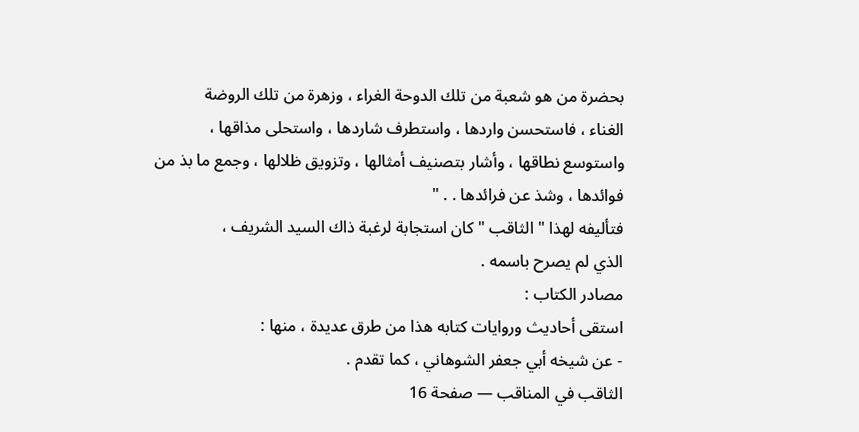بحضرة من هو شعبة من تلك الدوحة الغراء ، وزهرة من تلك الروضة
الغناء ، فاستحسن واردها ، واستطرف شاردها ، واستحلى مذاقها ،
واستوسع نطاقها ، وأشار بتصنيف أمثالها ، وتزويق ظلالها ، وجمع ما بذ من
فوائدها ، وشذ عن فرائدها . . "
فتأليفه لهذا " الثاقب " كان استجابة لرغبة ذاك السيد الشريف ،
الذي لم يصرح باسمه .
مصادر الكتاب :
استقى أحاديث وروايات كتابه هذا من طرق عديدة ، منها :
- عن شيخه أبي جعفر الشوهاني ، كما تقدم .
الثاقب في المناقب — صفحة 16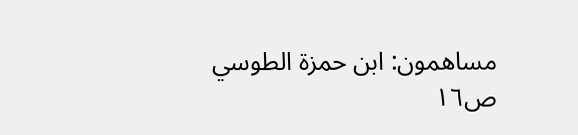مساهمون: ابن حمزة الطوسي
ص١٦